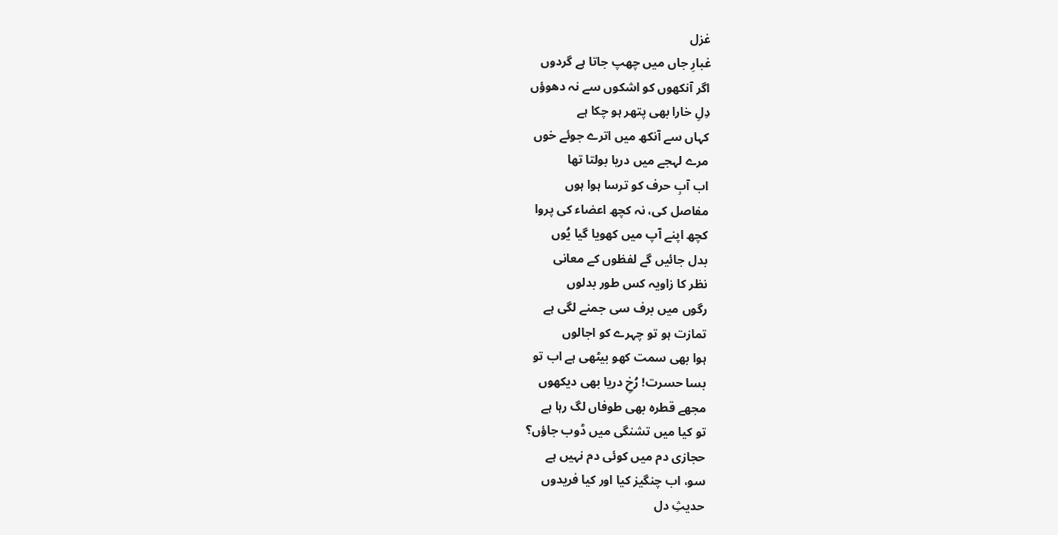غزل
غبارِ جاں میں چھپ جاتا ہے گردوں
اگر آنکھوں کو اشکوں سے نہ دھوؤں
دِلِ خارا بھی پتھر ہو چکا ہے
کہاں سے آنکھ میں اترے جوئے خوں
مرے لہجے میں دریا بولتا تھا
اب آبِ حرف کو ترسا ہوا ہوں
مفاصل کی، نہ کچھ اعضاء کی پروا
کچھ اپنے آپ میں کھویا گیا یُوں
بدل جائیں گے لفظوں کے معانی
نظر کا زاویہ کس طور بدلوں
رگوں میں برف سی جمنے لگی ہے
تمازت ہو تو چہرے کو اجالوں
ہوا بھی سمت کھو بیٹھی ہے اب تو
بسا حسرت! رُخِ دریا بھی دیکھوں
مجھے قطرہ بھی طوفاں لگ رہا ہے
تو کیا میں تشنگی میں ڈوب جاؤں؟
حجازی دم میں کوئی دم نہیں ہے
سو، اب چنگیز کیا اور کیا فریدوں
حدیثِ دل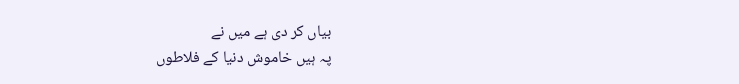بیاں کر دی ہے میں نے
پہ ہیں خاموش دنیا کے فلاطوں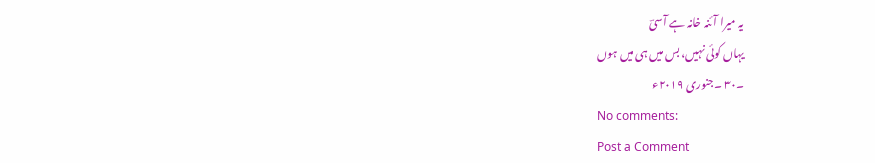یہ میرا آئنہ خانہ ہے آسیؔ
یہاں کوئی نہیں، بس میں ہی میں ہوں
۔۳۰ ۔جنوری ۲۰۱۹ء
No comments:
Post a Comment